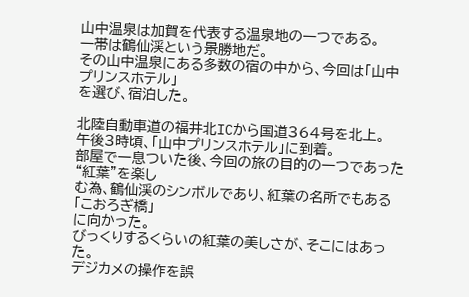山中温泉は加賀を代表する温泉地の一つである。
一帯は鶴仙渓という景勝地だ。
その山中温泉にある多数の宿の中から、今回は「山中プリンスホテル」
を選び、宿泊した。

北陸自動車道の福井北ICから国道364号を北上。
午後3時頃、「山中プリンスホテル」に到着。
部屋で一息ついた後、今回の旅の目的の一つであった“紅葉”を楽し
む為、鶴仙渓のシンボルであり、紅葉の名所でもある「こおろぎ橋」
に向かった。
びっくりするくらいの紅葉の美しさが、そこにはあった。
デジカメの操作を誤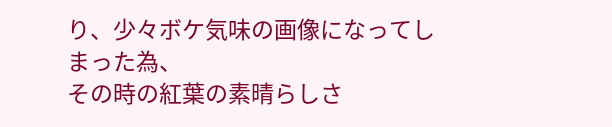り、少々ボケ気味の画像になってしまった為、
その時の紅葉の素晴らしさ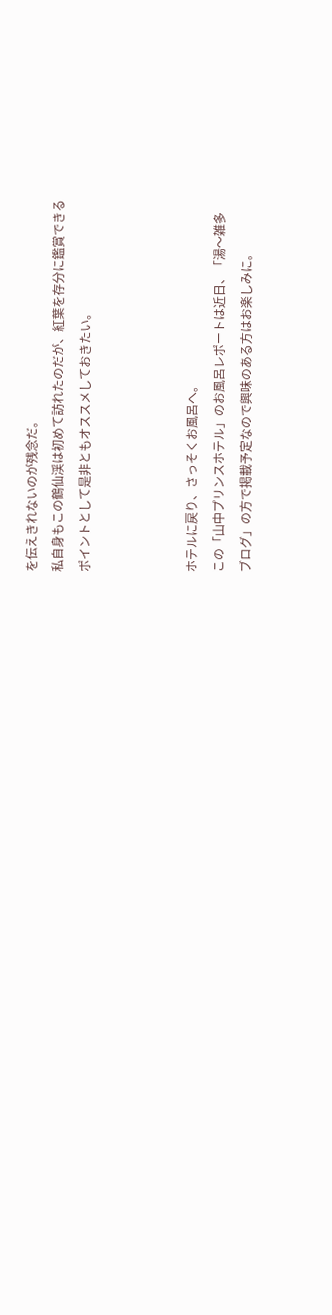を伝えきれないのが残念だ。
私自身もこの鶴仙渓は初めて訪れたのだが、紅葉を存分に鑑賞できる
ポイントとして是非ともオススメしておきたい。



ホテルに戻り、さっそくお風呂へ。
この「山中プリンスホテル」のお風呂レポートは近日、「湯〜雑多
ブログ」の方で掲載予定なので興味のある方はお楽しみに。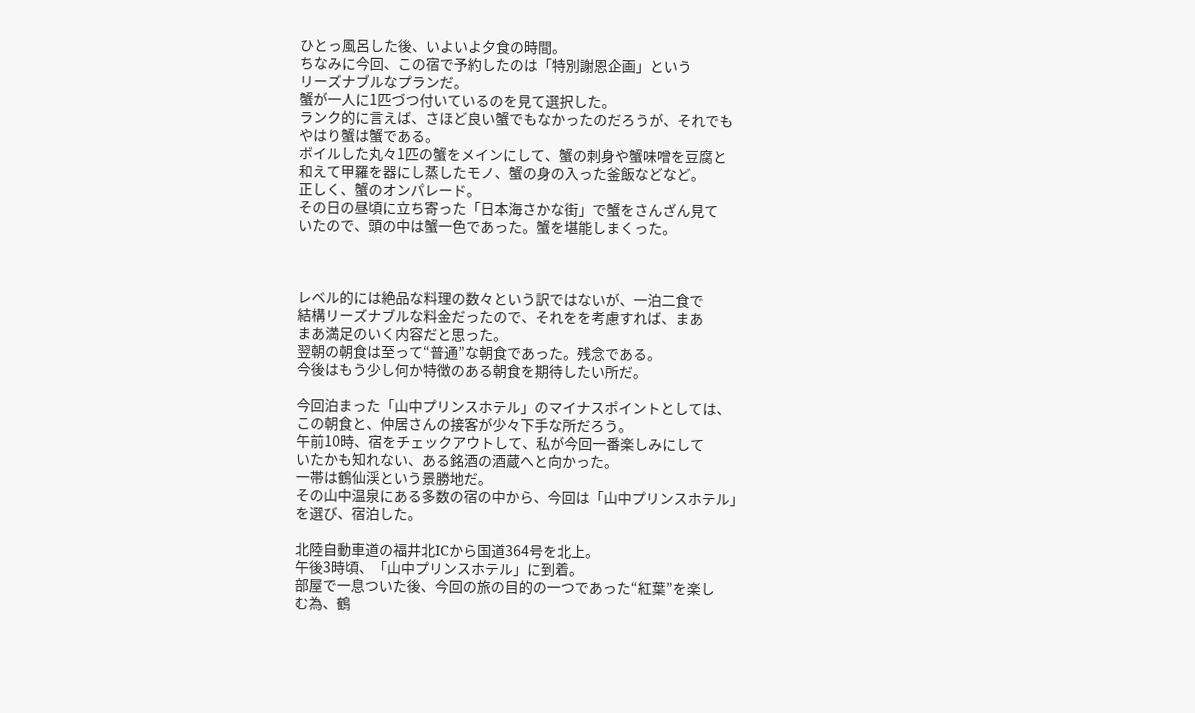ひとっ風呂した後、いよいよ夕食の時間。
ちなみに今回、この宿で予約したのは「特別謝恩企画」という
リーズナブルなプランだ。
蟹が一人に1匹づつ付いているのを見て選択した。
ランク的に言えば、さほど良い蟹でもなかったのだろうが、それでも
やはり蟹は蟹である。
ボイルした丸々1匹の蟹をメインにして、蟹の刺身や蟹味噌を豆腐と
和えて甲羅を器にし蒸したモノ、蟹の身の入った釜飯などなど。
正しく、蟹のオンパレード。
その日の昼頃に立ち寄った「日本海さかな街」で蟹をさんざん見て
いたので、頭の中は蟹一色であった。蟹を堪能しまくった。



レベル的には絶品な料理の数々という訳ではないが、一泊二食で
結構リーズナブルな料金だったので、それをを考慮すれば、まあ
まあ満足のいく内容だと思った。
翌朝の朝食は至って“普通”な朝食であった。残念である。
今後はもう少し何か特徴のある朝食を期待したい所だ。

今回泊まった「山中プリンスホテル」のマイナスポイントとしては、
この朝食と、仲居さんの接客が少々下手な所だろう。
午前10時、宿をチェックアウトして、私が今回一番楽しみにして
いたかも知れない、ある銘酒の酒蔵へと向かった。
一帯は鶴仙渓という景勝地だ。
その山中温泉にある多数の宿の中から、今回は「山中プリンスホテル」
を選び、宿泊した。

北陸自動車道の福井北ICから国道364号を北上。
午後3時頃、「山中プリンスホテル」に到着。
部屋で一息ついた後、今回の旅の目的の一つであった“紅葉”を楽し
む為、鶴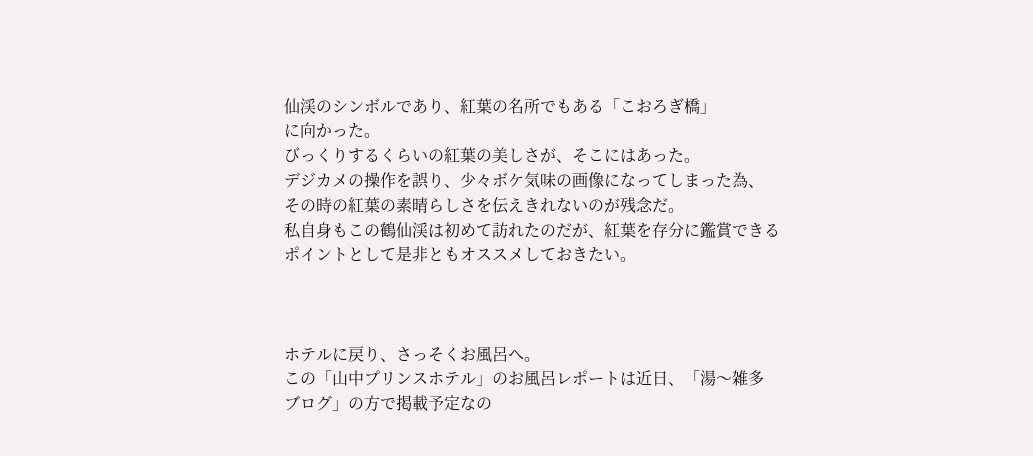仙渓のシンボルであり、紅葉の名所でもある「こおろぎ橋」
に向かった。
びっくりするくらいの紅葉の美しさが、そこにはあった。
デジカメの操作を誤り、少々ボケ気味の画像になってしまった為、
その時の紅葉の素晴らしさを伝えきれないのが残念だ。
私自身もこの鶴仙渓は初めて訪れたのだが、紅葉を存分に鑑賞できる
ポイントとして是非ともオススメしておきたい。



ホテルに戻り、さっそくお風呂へ。
この「山中プリンスホテル」のお風呂レポートは近日、「湯〜雑多
ブログ」の方で掲載予定なの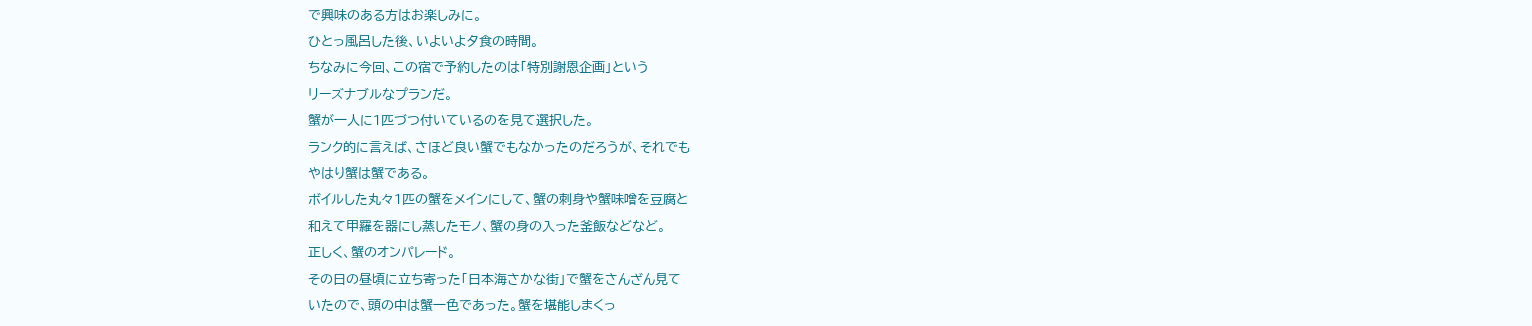で興味のある方はお楽しみに。
ひとっ風呂した後、いよいよ夕食の時間。
ちなみに今回、この宿で予約したのは「特別謝恩企画」という
リーズナブルなプランだ。
蟹が一人に1匹づつ付いているのを見て選択した。
ランク的に言えば、さほど良い蟹でもなかったのだろうが、それでも
やはり蟹は蟹である。
ボイルした丸々1匹の蟹をメインにして、蟹の刺身や蟹味噌を豆腐と
和えて甲羅を器にし蒸したモノ、蟹の身の入った釜飯などなど。
正しく、蟹のオンパレード。
その日の昼頃に立ち寄った「日本海さかな街」で蟹をさんざん見て
いたので、頭の中は蟹一色であった。蟹を堪能しまくっ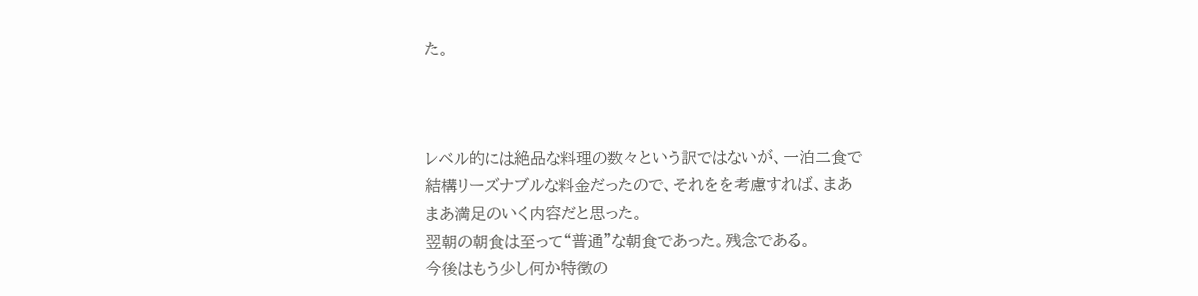た。



レベル的には絶品な料理の数々という訳ではないが、一泊二食で
結構リーズナブルな料金だったので、それをを考慮すれば、まあ
まあ満足のいく内容だと思った。
翌朝の朝食は至って“普通”な朝食であった。残念である。
今後はもう少し何か特徴の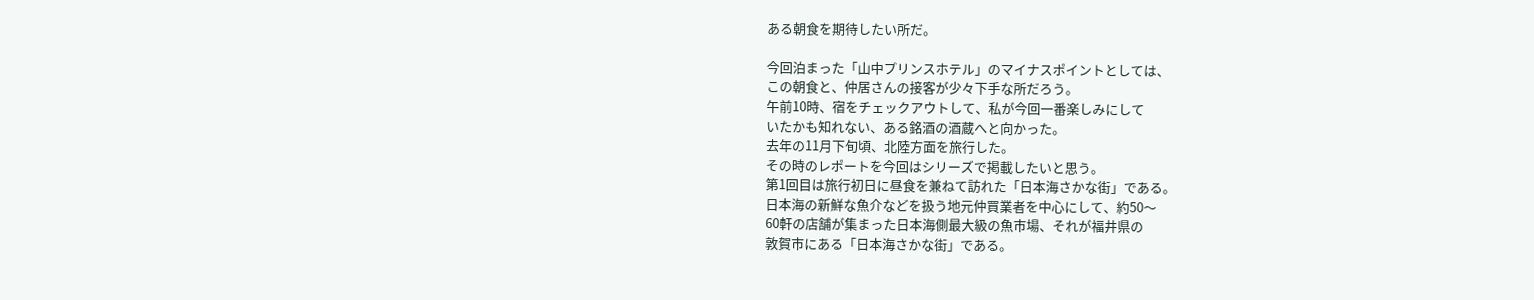ある朝食を期待したい所だ。

今回泊まった「山中プリンスホテル」のマイナスポイントとしては、
この朝食と、仲居さんの接客が少々下手な所だろう。
午前10時、宿をチェックアウトして、私が今回一番楽しみにして
いたかも知れない、ある銘酒の酒蔵へと向かった。
去年の11月下旬頃、北陸方面を旅行した。
その時のレポートを今回はシリーズで掲載したいと思う。
第1回目は旅行初日に昼食を兼ねて訪れた「日本海さかな街」である。
日本海の新鮮な魚介などを扱う地元仲買業者を中心にして、約50〜
60軒の店舗が集まった日本海側最大級の魚市場、それが福井県の
敦賀市にある「日本海さかな街」である。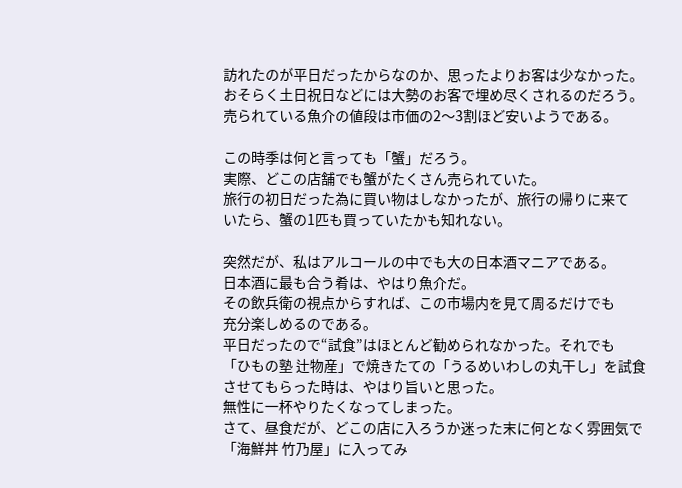訪れたのが平日だったからなのか、思ったよりお客は少なかった。
おそらく土日祝日などには大勢のお客で埋め尽くされるのだろう。
売られている魚介の値段は市価の2〜3割ほど安いようである。

この時季は何と言っても「蟹」だろう。
実際、どこの店舗でも蟹がたくさん売られていた。
旅行の初日だった為に買い物はしなかったが、旅行の帰りに来て
いたら、蟹の1匹も買っていたかも知れない。

突然だが、私はアルコールの中でも大の日本酒マニアである。
日本酒に最も合う肴は、やはり魚介だ。
その飲兵衛の視点からすれば、この市場内を見て周るだけでも
充分楽しめるのである。
平日だったので“試食”はほとんど勧められなかった。それでも
「ひもの塾 辻物産」で焼きたての「うるめいわしの丸干し」を試食
させてもらった時は、やはり旨いと思った。
無性に一杯やりたくなってしまった。
さて、昼食だが、どこの店に入ろうか迷った末に何となく雰囲気で
「海鮮丼 竹乃屋」に入ってみ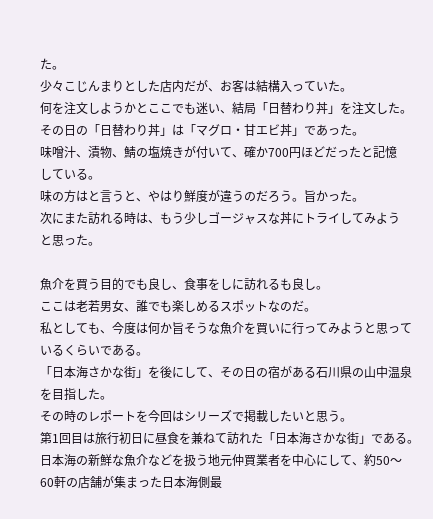た。
少々こじんまりとした店内だが、お客は結構入っていた。
何を注文しようかとここでも迷い、結局「日替わり丼」を注文した。
その日の「日替わり丼」は「マグロ・甘エビ丼」であった。
味噌汁、漬物、鯖の塩焼きが付いて、確か700円ほどだったと記憶
している。
味の方はと言うと、やはり鮮度が違うのだろう。旨かった。
次にまた訪れる時は、もう少しゴージャスな丼にトライしてみよう
と思った。

魚介を買う目的でも良し、食事をしに訪れるも良し。
ここは老若男女、誰でも楽しめるスポットなのだ。
私としても、今度は何か旨そうな魚介を買いに行ってみようと思って
いるくらいである。
「日本海さかな街」を後にして、その日の宿がある石川県の山中温泉
を目指した。
その時のレポートを今回はシリーズで掲載したいと思う。
第1回目は旅行初日に昼食を兼ねて訪れた「日本海さかな街」である。
日本海の新鮮な魚介などを扱う地元仲買業者を中心にして、約50〜
60軒の店舗が集まった日本海側最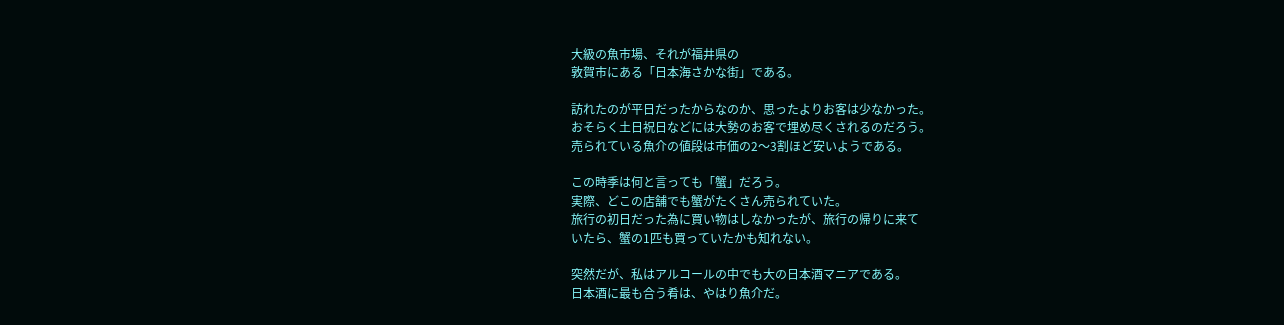大級の魚市場、それが福井県の
敦賀市にある「日本海さかな街」である。

訪れたのが平日だったからなのか、思ったよりお客は少なかった。
おそらく土日祝日などには大勢のお客で埋め尽くされるのだろう。
売られている魚介の値段は市価の2〜3割ほど安いようである。

この時季は何と言っても「蟹」だろう。
実際、どこの店舗でも蟹がたくさん売られていた。
旅行の初日だった為に買い物はしなかったが、旅行の帰りに来て
いたら、蟹の1匹も買っていたかも知れない。

突然だが、私はアルコールの中でも大の日本酒マニアである。
日本酒に最も合う肴は、やはり魚介だ。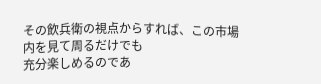その飲兵衛の視点からすれば、この市場内を見て周るだけでも
充分楽しめるのであ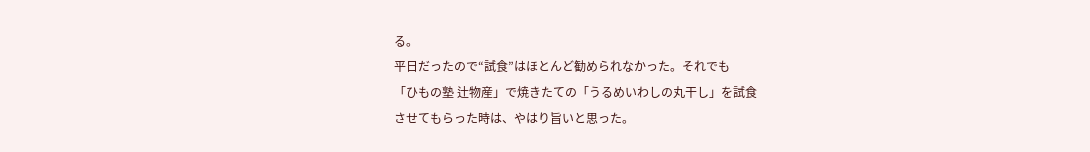る。
平日だったので“試食”はほとんど勧められなかった。それでも
「ひもの塾 辻物産」で焼きたての「うるめいわしの丸干し」を試食
させてもらった時は、やはり旨いと思った。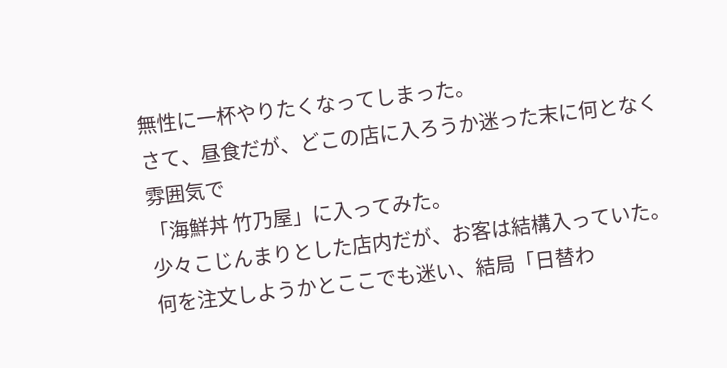無性に一杯やりたくなってしまった。
さて、昼食だが、どこの店に入ろうか迷った末に何となく雰囲気で
「海鮮丼 竹乃屋」に入ってみた。
少々こじんまりとした店内だが、お客は結構入っていた。
何を注文しようかとここでも迷い、結局「日替わ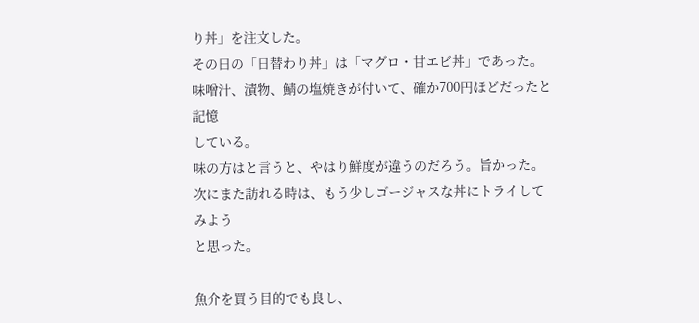り丼」を注文した。
その日の「日替わり丼」は「マグロ・甘エビ丼」であった。
味噌汁、漬物、鯖の塩焼きが付いて、確か700円ほどだったと記憶
している。
味の方はと言うと、やはり鮮度が違うのだろう。旨かった。
次にまた訪れる時は、もう少しゴージャスな丼にトライしてみよう
と思った。

魚介を買う目的でも良し、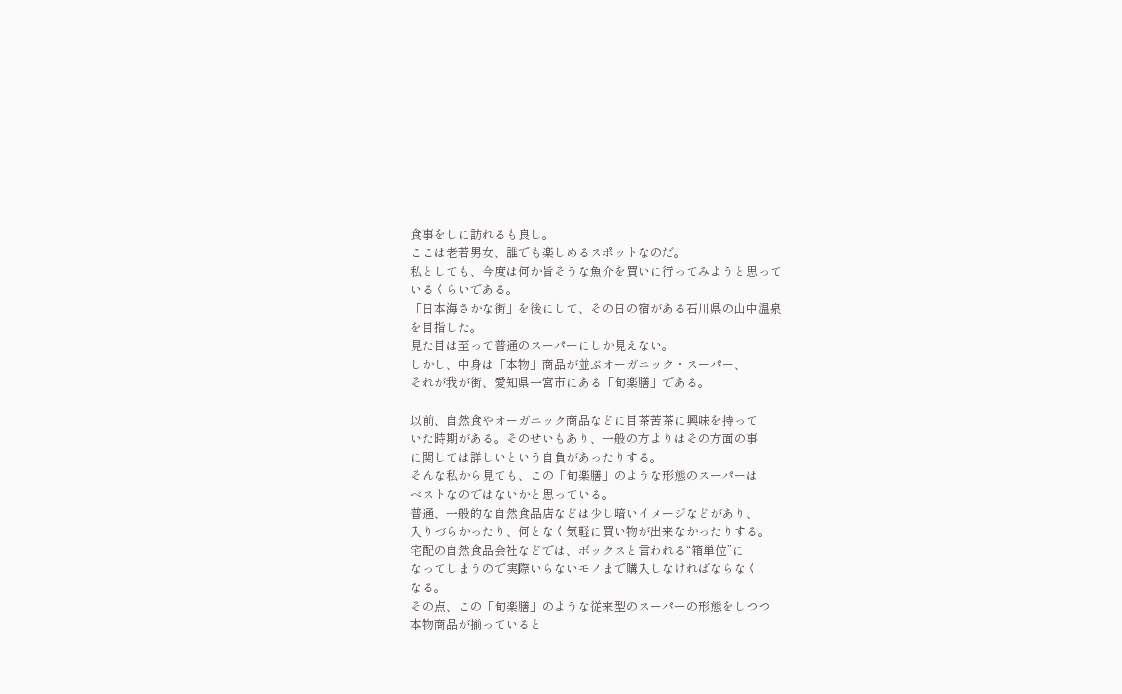食事をしに訪れるも良し。
ここは老若男女、誰でも楽しめるスポットなのだ。
私としても、今度は何か旨そうな魚介を買いに行ってみようと思って
いるくらいである。
「日本海さかな街」を後にして、その日の宿がある石川県の山中温泉
を目指した。
見た目は至って普通のスーパーにしか見えない。
しかし、中身は「本物」商品が並ぶオーガニック・スーパー、
それが我が街、愛知県一宮市にある「旬楽膳」である。

以前、自然食やオーガニック商品などに目茶苦茶に興味を持って
いた時期がある。そのせいもあり、一般の方よりはその方面の事
に関しては詳しいという自負があったりする。
そんな私から見ても、この「旬楽膳」のような形態のスーパーは
ベストなのではないかと思っている。
普通、一般的な自然食品店などは少し暗いイメージなどがあり、
入りづらかったり、何となく気軽に買い物が出来なかったりする。
宅配の自然食品会社などでは、ボックスと言われる“箱単位”に
なってしまうので実際いらないモノまで購入しなければならなく
なる。
その点、この「旬楽膳」のような従来型のスーパーの形態をしつつ
本物商品が揃っていると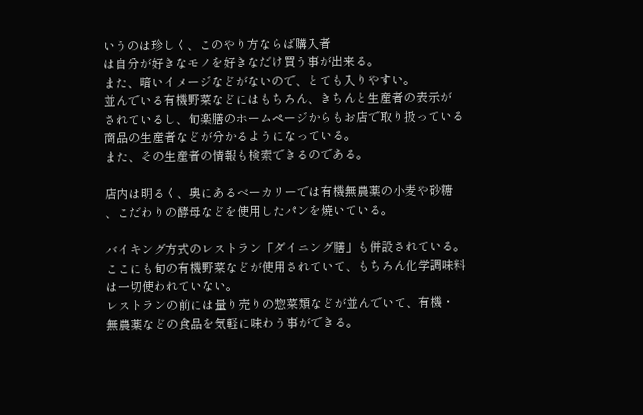いうのは珍しく、このやり方ならば購入者
は自分が好きなモノを好きなだけ買う事が出来る。
また、暗いイメージなどがないので、とても入りやすい。
並んでいる有機野菜などにはもちろん、きちんと生産者の表示が
されているし、旬楽膳のホームページからもお店で取り扱っている
商品の生産者などが分かるようになっている。
また、その生産者の情報も検索できるのである。

店内は明るく、奥にあるベーカリーでは有機無農薬の小麦や砂糖
、こだわりの酵母などを使用したパンを焼いている。

バイキング方式のレストラン「ダイニング膳」も併設されている。
ここにも旬の有機野菜などが使用されていて、もちろん化学調味料
は一切使われていない。
レストランの前には量り売りの惣菜類などが並んでいて、有機・
無農薬などの食品を気軽に味わう事ができる。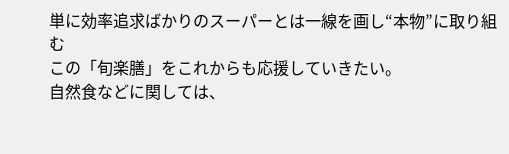単に効率追求ばかりのスーパーとは一線を画し“本物”に取り組む
この「旬楽膳」をこれからも応援していきたい。
自然食などに関しては、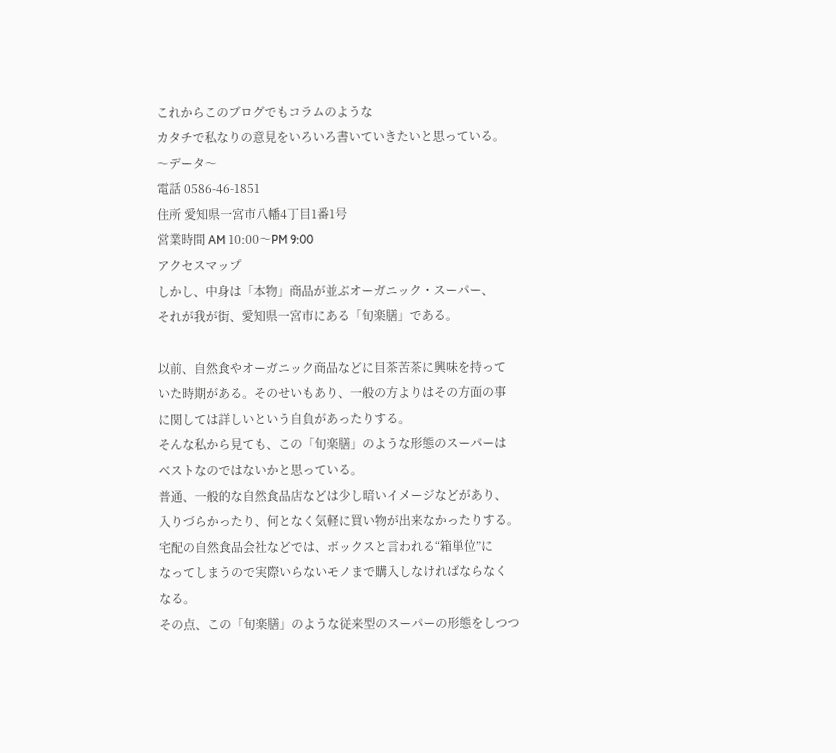これからこのブログでもコラムのような
カタチで私なりの意見をいろいろ書いていきたいと思っている。
〜データ〜
電話 0586-46-1851
住所 愛知県一宮市八幡4丁目1番1号
営業時間 AM 10:00〜PM 9:00
アクセスマップ
しかし、中身は「本物」商品が並ぶオーガニック・スーパー、
それが我が街、愛知県一宮市にある「旬楽膳」である。

以前、自然食やオーガニック商品などに目茶苦茶に興味を持って
いた時期がある。そのせいもあり、一般の方よりはその方面の事
に関しては詳しいという自負があったりする。
そんな私から見ても、この「旬楽膳」のような形態のスーパーは
ベストなのではないかと思っている。
普通、一般的な自然食品店などは少し暗いイメージなどがあり、
入りづらかったり、何となく気軽に買い物が出来なかったりする。
宅配の自然食品会社などでは、ボックスと言われる“箱単位”に
なってしまうので実際いらないモノまで購入しなければならなく
なる。
その点、この「旬楽膳」のような従来型のスーパーの形態をしつつ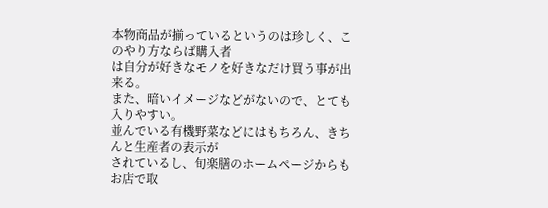本物商品が揃っているというのは珍しく、このやり方ならば購入者
は自分が好きなモノを好きなだけ買う事が出来る。
また、暗いイメージなどがないので、とても入りやすい。
並んでいる有機野菜などにはもちろん、きちんと生産者の表示が
されているし、旬楽膳のホームページからもお店で取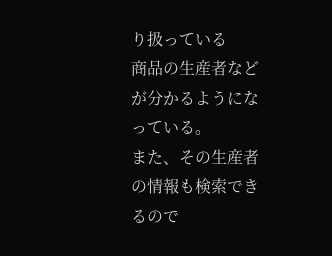り扱っている
商品の生産者などが分かるようになっている。
また、その生産者の情報も検索できるので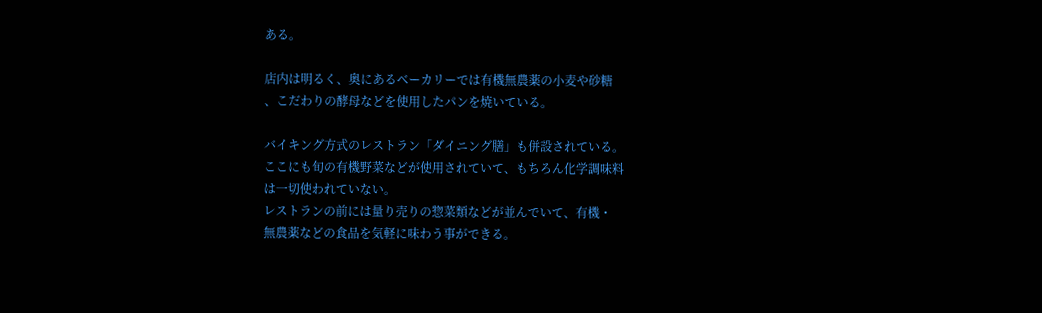ある。

店内は明るく、奥にあるベーカリーでは有機無農薬の小麦や砂糖
、こだわりの酵母などを使用したパンを焼いている。

バイキング方式のレストラン「ダイニング膳」も併設されている。
ここにも旬の有機野菜などが使用されていて、もちろん化学調味料
は一切使われていない。
レストランの前には量り売りの惣菜類などが並んでいて、有機・
無農薬などの食品を気軽に味わう事ができる。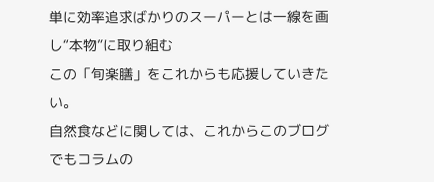単に効率追求ばかりのスーパーとは一線を画し“本物”に取り組む
この「旬楽膳」をこれからも応援していきたい。
自然食などに関しては、これからこのブログでもコラムの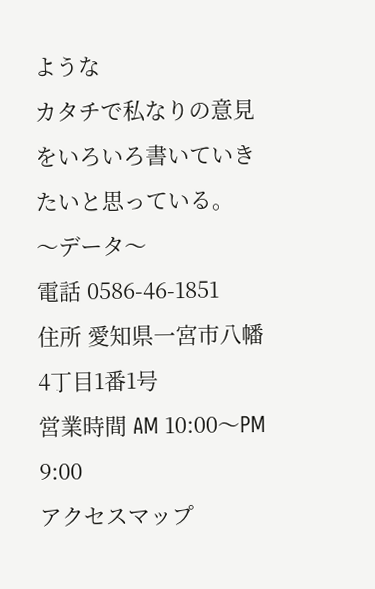ような
カタチで私なりの意見をいろいろ書いていきたいと思っている。
〜データ〜
電話 0586-46-1851
住所 愛知県一宮市八幡4丁目1番1号
営業時間 AM 10:00〜PM 9:00
アクセスマップ